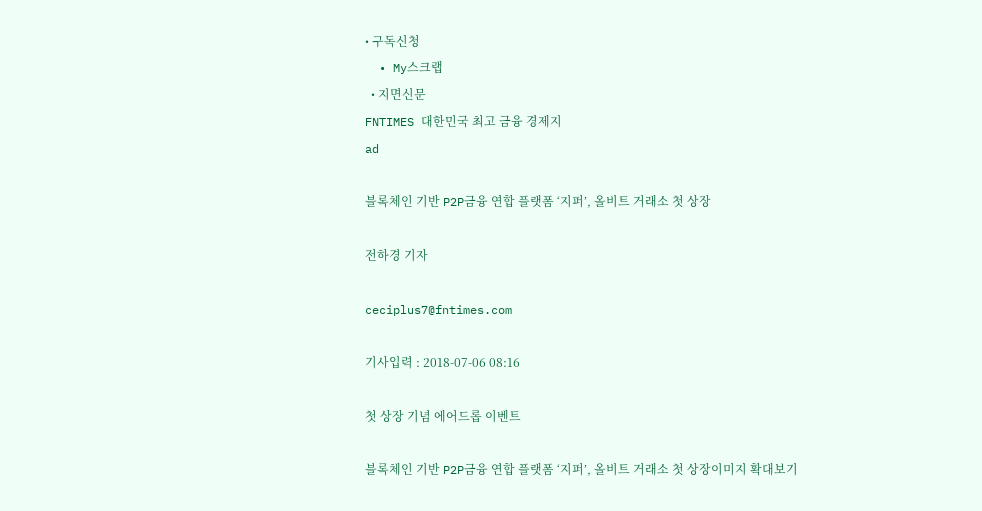• 구독신청
  • My스크랩
  • 지면신문
FNTIMES 대한민국 최고 금융 경제지
ad

블록체인 기반 P2P금융 연합 플랫폼 ‘지퍼’, 올비트 거래소 첫 상장

전하경 기자

ceciplus7@fntimes.com

기사입력 : 2018-07-06 08:16

첫 상장 기념 에어드롭 이벤트

블록체인 기반 P2P금융 연합 플랫폼 ‘지퍼’, 올비트 거래소 첫 상장이미지 확대보기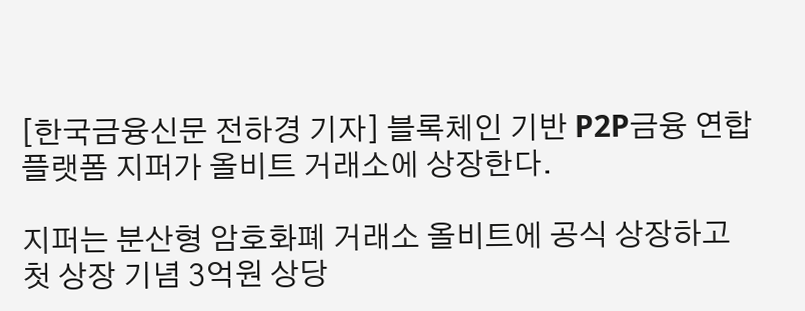[한국금융신문 전하경 기자] 블록체인 기반 P2P금융 연합 플랫폼 지퍼가 올비트 거래소에 상장한다.

지퍼는 분산형 암호화폐 거래소 올비트에 공식 상장하고 첫 상장 기념 3억원 상당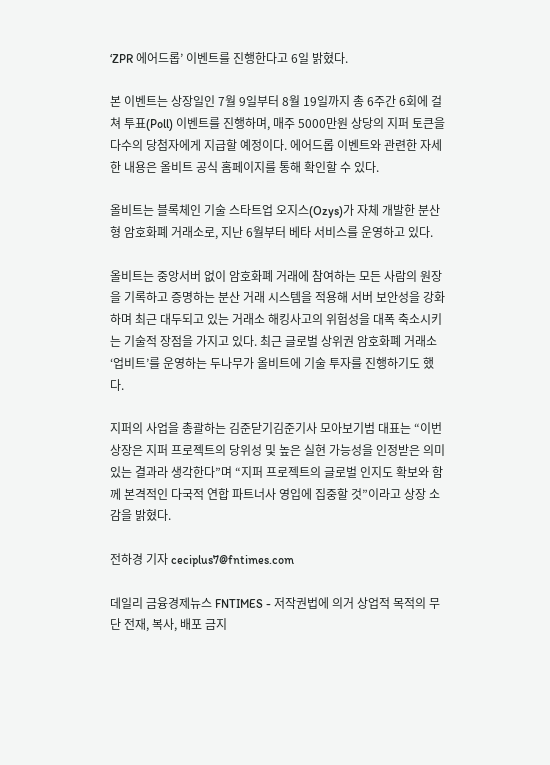‘ZPR 에어드롭’ 이벤트를 진행한다고 6일 밝혔다.

본 이벤트는 상장일인 7월 9일부터 8월 19일까지 총 6주간 6회에 걸쳐 투표(Poll) 이벤트를 진행하며, 매주 5000만원 상당의 지퍼 토큰을 다수의 당첨자에게 지급할 예정이다. 에어드롭 이벤트와 관련한 자세한 내용은 올비트 공식 홈페이지를 통해 확인할 수 있다.

올비트는 블록체인 기술 스타트업 오지스(Ozys)가 자체 개발한 분산형 암호화폐 거래소로, 지난 6월부터 베타 서비스를 운영하고 있다.

올비트는 중앙서버 없이 암호화폐 거래에 참여하는 모든 사람의 원장을 기록하고 증명하는 분산 거래 시스템을 적용해 서버 보안성을 강화하며 최근 대두되고 있는 거래소 해킹사고의 위험성을 대폭 축소시키는 기술적 장점을 가지고 있다. 최근 글로벌 상위권 암호화폐 거래소 ‘업비트’를 운영하는 두나무가 올비트에 기술 투자를 진행하기도 했다.

지퍼의 사업을 총괄하는 김준닫기김준기사 모아보기범 대표는 “이번 상장은 지퍼 프로젝트의 당위성 및 높은 실현 가능성을 인정받은 의미 있는 결과라 생각한다”며 “지퍼 프로젝트의 글로벌 인지도 확보와 함께 본격적인 다국적 연합 파트너사 영입에 집중할 것”이라고 상장 소감을 밝혔다.

전하경 기자 ceciplus7@fntimes.com

데일리 금융경제뉴스 FNTIMES - 저작권법에 의거 상업적 목적의 무단 전재, 복사, 배포 금지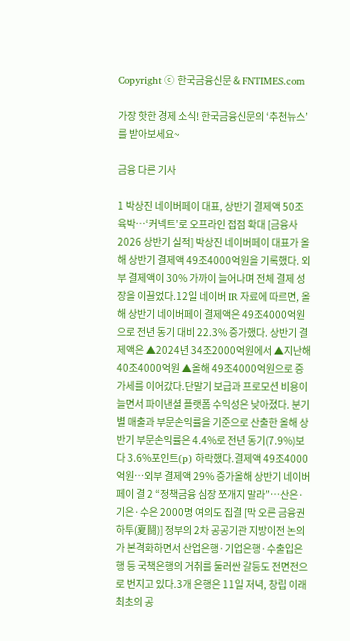Copyright ⓒ 한국금융신문 & FNTIMES.com

가장 핫한 경제 소식! 한국금융신문의 ‘추천뉴스’를 받아보세요~

금융 다른 기사

1 박상진 네이버페이 대표, 상반기 결제액 50조 육박…‘커넥트’로 오프라인 접점 확대 [금융사 2026 상반기 실적] 박상진 네이버페이 대표가 올해 상반기 결제액 49조4000억원을 기록했다. 외부 결제액이 30% 가까이 늘어나며 전체 결제 성장을 이끌었다.12일 네이버 IR 자료에 따르면, 올해 상반기 네이버페이 결제액은 49조4000억원으로 전년 동기 대비 22.3% 증가했다. 상반기 결제액은 ▲2024년 34조2000억원에서 ▲지난해 40조4000억원 ▲올해 49조4000억원으로 증가세를 이어갔다.단말기 보급과 프로모션 비용이 늘면서 파이낸셜 플랫폼 수익성은 낮아졌다. 분기별 매출과 부문손익률을 기준으로 산출한 올해 상반기 부문손익률은 4.4%로 전년 동기(7.9%)보다 3.6%포인트(p) 하락했다.결제액 49조4000억원…외부 결제액 29% 증가올해 상반기 네이버페이 결 2 “정책금융 심장 쪼개지 말라”…산은·기은·수은 2000명 여의도 집결 [막 오른 금융권 하투(夏鬪)] 정부의 2차 공공기관 지방이전 논의가 본격화하면서 산업은행·기업은행·수출입은행 등 국책은행의 거취를 둘러싼 갈등도 전면전으로 번지고 있다.3개 은행은 11일 저녁, 창립 이래 최초의 공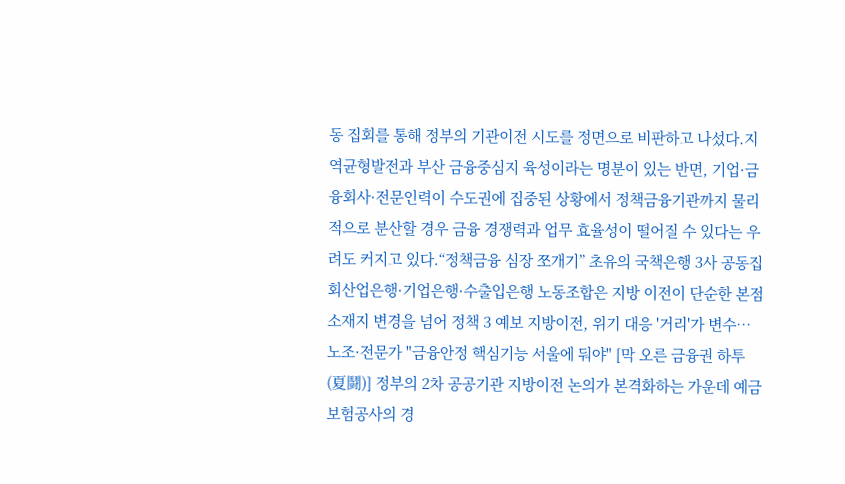동 집회를 통해 정부의 기관이전 시도를 정면으로 비판하고 나섰다.지역균형발전과 부산 금융중심지 육성이라는 명분이 있는 반면, 기업·금융회사·전문인력이 수도권에 집중된 상황에서 정책금융기관까지 물리적으로 분산할 경우 금융 경쟁력과 업무 효율성이 떨어질 수 있다는 우려도 커지고 있다.“정책금융 심장 쪼개기” 초유의 국책은행 3사 공동집회산업은행·기업은행·수출입은행 노동조합은 지방 이전이 단순한 본점 소재지 변경을 넘어 정책 3 예보 지방이전, 위기 대응 '거리'가 변수…노조·전문가 "금융안정 핵심기능 서울에 둬야" [막 오른 금융권 하투(夏鬪)] 정부의 2차 공공기관 지방이전 논의가 본격화하는 가운데 예금보험공사의 경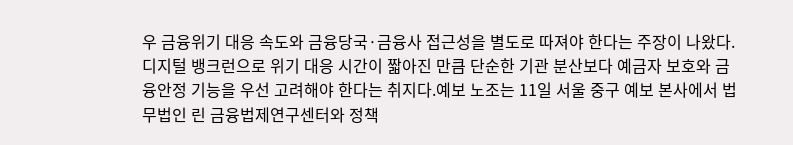우 금융위기 대응 속도와 금융당국·금융사 접근성을 별도로 따져야 한다는 주장이 나왔다. 디지털 뱅크런으로 위기 대응 시간이 짧아진 만큼 단순한 기관 분산보다 예금자 보호와 금융안정 기능을 우선 고려해야 한다는 취지다.예보 노조는 11일 서울 중구 예보 본사에서 법무법인 린 금융법제연구센터와 정책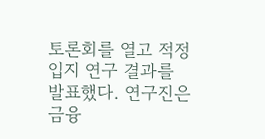토론회를 열고 적정 입지 연구 결과를 발표했다. 연구진은 금융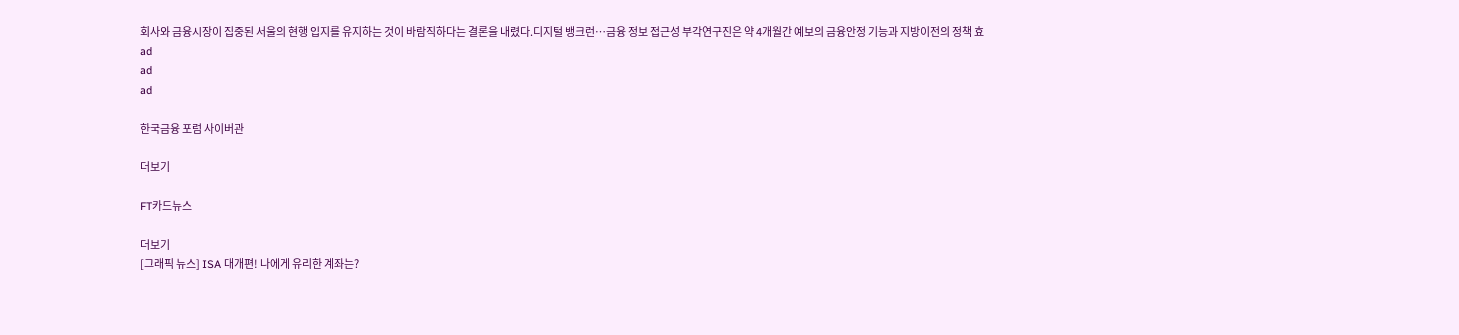회사와 금융시장이 집중된 서울의 현행 입지를 유지하는 것이 바람직하다는 결론을 내렸다.디지털 뱅크런…금융 정보 접근성 부각연구진은 약 4개월간 예보의 금융안정 기능과 지방이전의 정책 효
ad
ad
ad

한국금융 포럼 사이버관

더보기

FT카드뉴스

더보기
[그래픽 뉴스] ISA 대개편! 나에게 유리한 계좌는?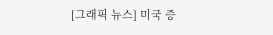[그래픽 뉴스] 미국 증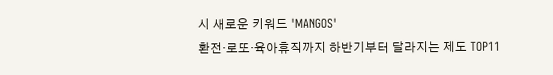시 새로운 키워드 'MANGOS'
환전·로또·육아휴직까지 하반기부터 달라지는 제도 TOP11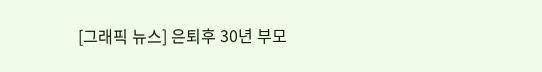[그래픽 뉴스] 은퇴후 30년 부모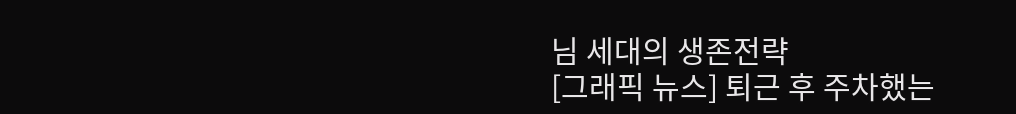님 세대의 생존전략
[그래픽 뉴스] 퇴근 후 주차했는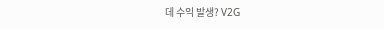데 수익 발생? V2G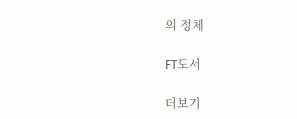의 정체

FT도서

더보기